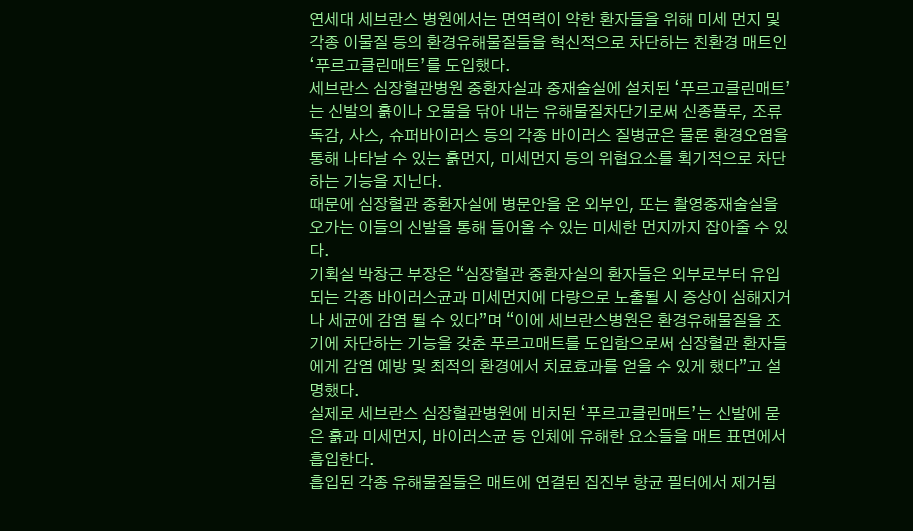연세대 세브란스 병원에서는 면역력이 약한 환자들을 위해 미세 먼지 및 각종 이물질 등의 환경유해물질들을 혁신적으로 차단하는 친환경 매트인 ‘푸르고클린매트’를 도입했다.
세브란스 심장혈관병원 중환자실과 중재술실에 설치된 ‘푸르고클린매트’는 신발의 흙이나 오물을 닦아 내는 유해물질차단기로써 신종플루, 조류독감, 사스, 슈퍼바이러스 등의 각종 바이러스 질병균은 물론 환경오염을 통해 나타날 수 있는 흙먼지, 미세먼지 등의 위협요소를 획기적으로 차단하는 기능을 지닌다.
때문에 심장혈관 중환자실에 병문안을 온 외부인, 또는 촬영중재술실을 오가는 이들의 신발을 통해 들어올 수 있는 미세한 먼지까지 잡아줄 수 있다.
기획실 박창근 부장은 “심장혈관 중환자실의 환자들은 외부로부터 유입되는 각종 바이러스균과 미세먼지에 다량으로 노출될 시 증상이 심해지거나 세균에 감염 될 수 있다”며 “이에 세브란스병원은 환경유해물질을 조기에 차단하는 기능을 갖춘 푸르고매트를 도입함으로써 심장혈관 환자들에게 감염 예방 및 최적의 환경에서 치료효과를 얻을 수 있게 했다”고 설명했다.
실제로 세브란스 심장혈관병원에 비치된 ‘푸르고클린매트’는 신발에 묻은 흙과 미세먼지, 바이러스균 등 인체에 유해한 요소들을 매트 표면에서 흡입한다.
흡입된 각종 유해물질들은 매트에 연결된 집진부 향균 필터에서 제거됨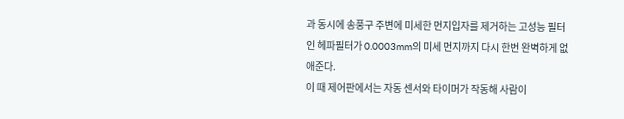과 동시에 송풍구 주변에 미세한 먼지입자를 제거하는 고성능 필터인 헤파필터가 0.0003mm의 미세 먼지까지 다시 한번 완벽하게 없애준다.
이 때 제어판에서는 자동 센서와 타이머가 작동해 사람이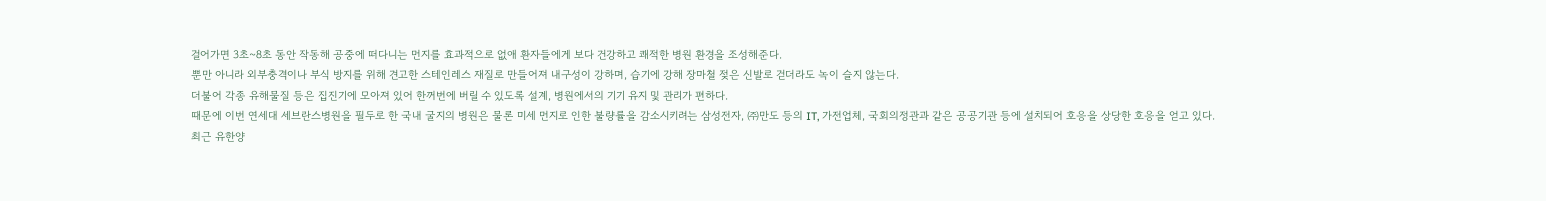걸어가면 3초~8초 동안 작동해 공중에 떠다니는 먼지를 효과적으로 없애 환자들에게 보다 건강하고 쾌적한 병원 환경을 조성해준다.
뿐만 아니라 외부충격이나 부식 방지를 위해 견고한 스테인레스 재질로 만들어져 내구성이 강하며, 습기에 강해 장마철 젖은 신발로 걷더라도 녹이 슬지 않는다.
더불어 각종 유해물질 등은 집진기에 모아져 있어 한꺼번에 버릴 수 있도록 설계, 병원에서의 기기 유지 및 관리가 편하다.
때문에 이번 연세대 세브란스병원을 필두로 한 국내 굴지의 병원은 물론 미세 먼지로 인한 불량률을 감소시키려는 삼성전자, ㈜만도 등의 IT, 가전업체, 국회의정관과 같은 공공기관 등에 설치되어 호응을 상당한 호응을 얻고 있다.
최근 유한양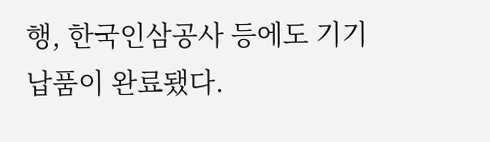행, 한국인삼공사 등에도 기기 납품이 완료됐다.